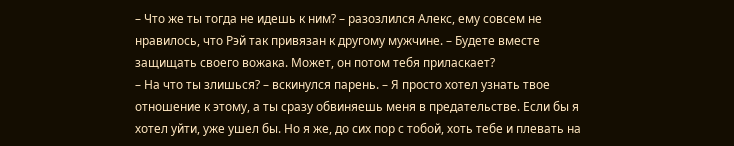– Что же ты тогда не идешь к ним? – разозлился Алекс, ему совсем не нравилось, что Рэй так привязан к другому мужчине. – Будете вместе защищать своего вожака. Может, он потом тебя приласкает?
– На что ты злишься? – вскинулся парень. – Я просто хотел узнать твое отношение к этому, а ты сразу обвиняешь меня в предательстве. Если бы я хотел уйти, уже ушел бы. Но я же, до сих пор с тобой, хоть тебе и плевать на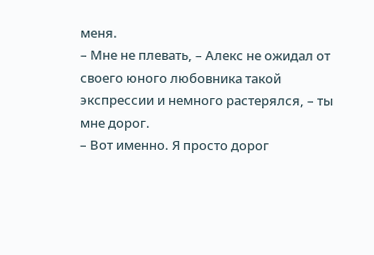меня.
– Мне не плевать, – Алекс не ожидал от своего юного любовника такой экспрессии и немного растерялся, – ты мне дорог.
– Вот именно. Я просто дорог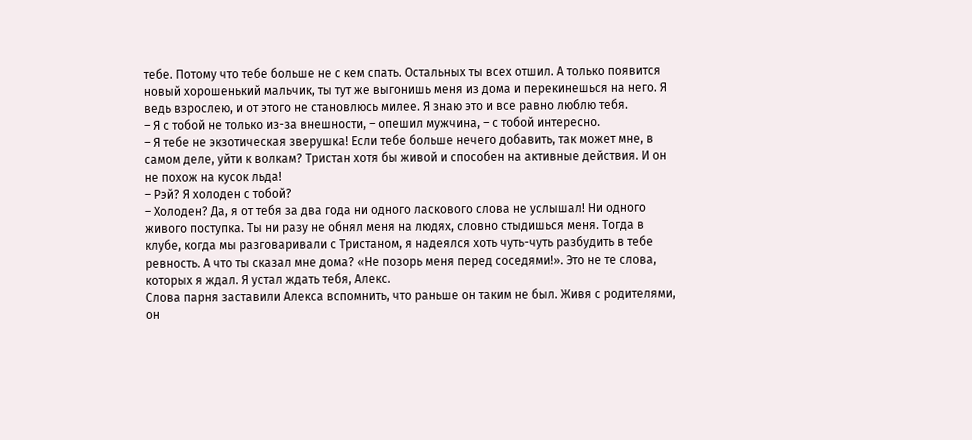тебе. Потому что тебе больше не с кем спать. Остальных ты всех отшил. А только появится новый хорошенький мальчик, ты тут же выгонишь меня из дома и перекинешься на него. Я ведь взрослею, и от этого не становлюсь милее. Я знаю это и все равно люблю тебя.
– Я с тобой не только из-за внешности, – опешил мужчина, – с тобой интересно.
– Я тебе не экзотическая зверушка! Если тебе больше нечего добавить, так может мне, в самом деле, уйти к волкам? Тристан хотя бы живой и способен на активные действия. И он не похож на кусок льда!
– Рэй? Я холоден с тобой?
– Холоден? Да, я от тебя за два года ни одного ласкового слова не услышал! Ни одного живого поступка. Ты ни разу не обнял меня на людях, словно стыдишься меня. Тогда в клубе, когда мы разговаривали с Тристаном, я надеялся хоть чуть-чуть разбудить в тебе ревность. А что ты сказал мне дома? «Не позорь меня перед соседями!». Это не те слова, которых я ждал. Я устал ждать тебя, Алекс.
Слова парня заставили Алекса вспомнить, что раньше он таким не был. Живя с родителями, он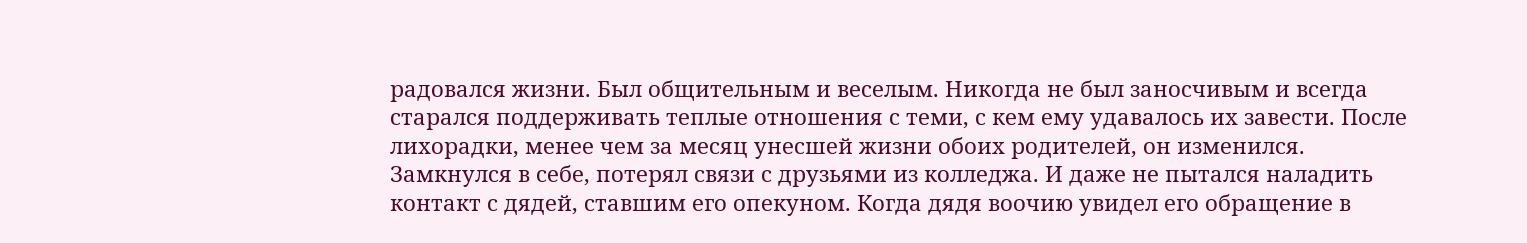радовался жизни. Был общительным и веселым. Никогда не был заносчивым и всегда старался поддерживать теплые отношения с теми, с кем ему удавалось их завести. После лихорадки, менее чем за месяц унесшей жизни обоих родителей, он изменился. Замкнулся в себе, потерял связи с друзьями из колледжа. И даже не пытался наладить контакт с дядей, ставшим его опекуном. Когда дядя воочию увидел его обращение в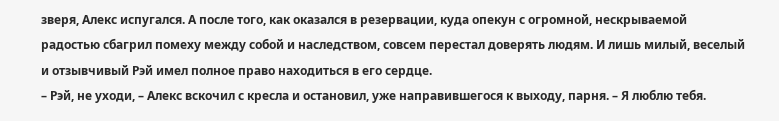зверя, Алекс испугался. А после того, как оказался в резервации, куда опекун с огромной, нескрываемой радостью сбагрил помеху между собой и наследством, совсем перестал доверять людям. И лишь милый, веселый и отзывчивый Рэй имел полное право находиться в его сердце.
– Рэй, не уходи, – Алекс вскочил с кресла и остановил, уже направившегося к выходу, парня. – Я люблю тебя.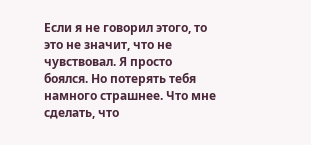Если я не говорил этого, то это не значит, что не чувствовал. Я просто боялся. Но потерять тебя намного страшнее. Что мне сделать, что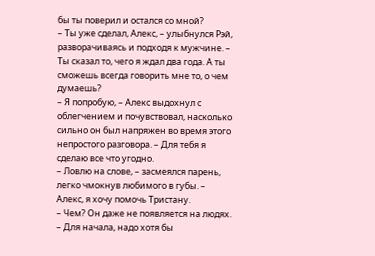бы ты поверил и остался со мной?
– Ты уже сделал, Алекс, – улыбнулся Рэй, разворачиваясь и подходя к мужчине. – Ты сказал то, чего я ждал два года. А ты сможешь всегда говорить мне то, о чем думаешь?
– Я попробую, – Алекс выдохнул с облегчением и почувствовал, насколько сильно он был напряжен во время этого непростого разговора. – Для тебя я сделаю все что угодно.
– Ловлю на слове, – засмеялся парень, легко чмокнув любимого в губы. – Алекс, я хочу помочь Тристану.
– Чем? Он даже не появляется на людях.
– Для начала, надо хотя бы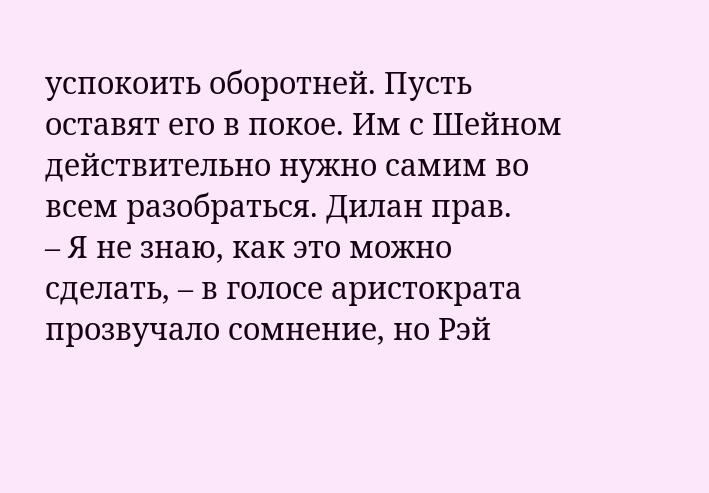успокоить оборотней. Пусть оставят его в покое. Им с Шейном действительно нужно самим во всем разобраться. Дилан прав.
– Я не знаю, как это можно сделать, – в голосе аристократа прозвучало сомнение, но Рэй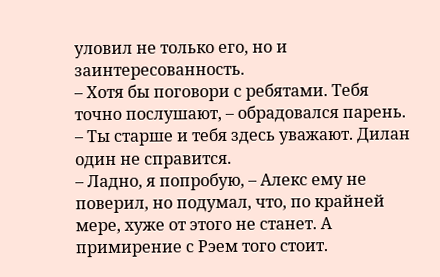уловил не только его, но и заинтересованность.
– Хотя бы поговори с ребятами. Тебя точно послушают, – обрадовался парень. – Ты старше и тебя здесь уважают. Дилан один не справится.
– Ладно, я попробую, – Алекс ему не поверил, но подумал, что, по крайней мере, хуже от этого не станет. А примирение с Рэем того стоит.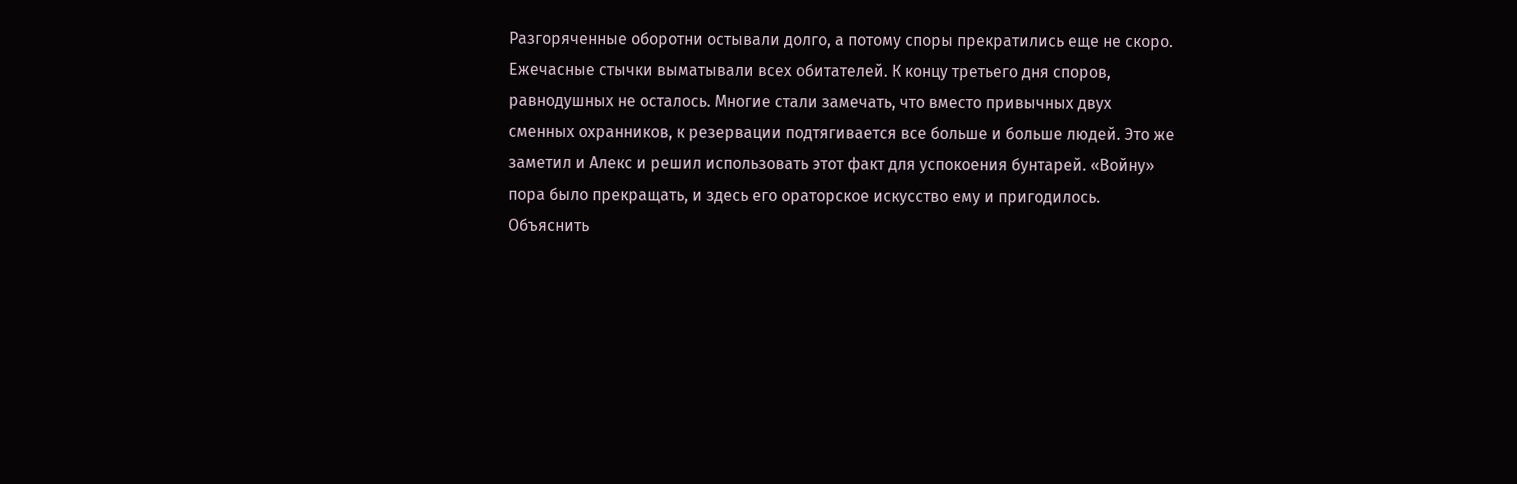Разгоряченные оборотни остывали долго, а потому споры прекратились еще не скоро. Ежечасные стычки выматывали всех обитателей. К концу третьего дня споров, равнодушных не осталось. Многие стали замечать, что вместо привычных двух сменных охранников, к резервации подтягивается все больше и больше людей. Это же заметил и Алекс и решил использовать этот факт для успокоения бунтарей. «Войну» пора было прекращать, и здесь его ораторское искусство ему и пригодилось. Объяснить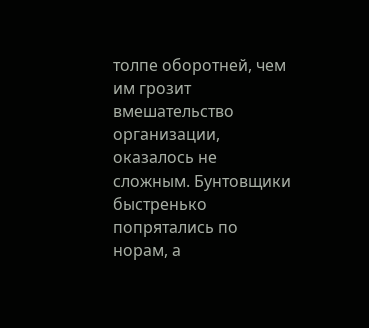толпе оборотней, чем им грозит вмешательство организации, оказалось не сложным. Бунтовщики быстренько попрятались по норам, а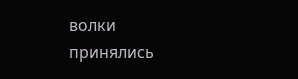волки принялись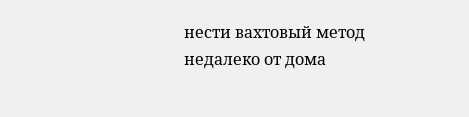нести вахтовый метод недалеко от дома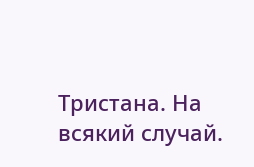Тристана. На всякий случай.